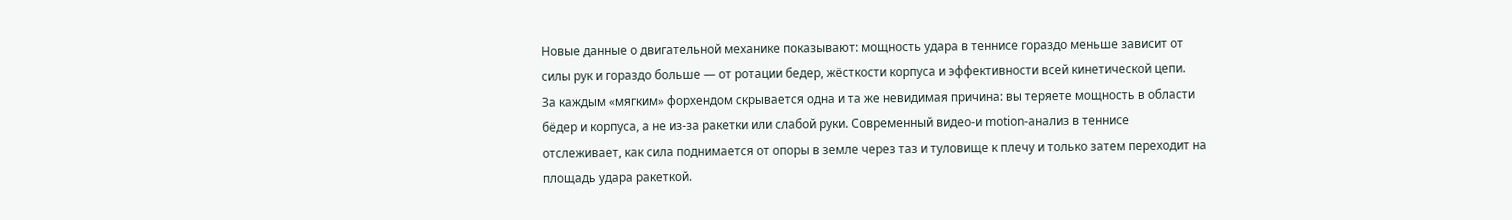Новые данные о двигательной механике показывают: мощность удара в теннисе гораздо меньше зависит от силы рук и гораздо больше — от ротации бедер, жёсткости корпуса и эффективности всей кинетической цепи.
За каждым «мягким» форхендом скрывается одна и та же невидимая причина: вы теряете мощность в области бёдер и корпуса, а не из‑за ракетки или слабой руки. Современный видео‑и motion‑анализ в теннисе отслеживает, как сила поднимается от опоры в земле через таз и туловище к плечу и только затем переходит на площадь удара ракеткой.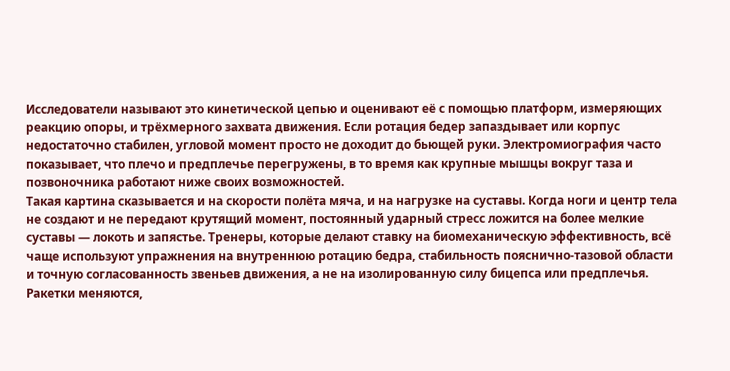Исследователи называют это кинетической цепью и оценивают её с помощью платформ, измеряющих реакцию опоры, и трёхмерного захвата движения. Если ротация бедер запаздывает или корпус недостаточно стабилен, угловой момент просто не доходит до бьющей руки. Электромиография часто показывает, что плечо и предплечье перегружены, в то время как крупные мышцы вокруг таза и позвоночника работают ниже своих возможностей.
Такая картина сказывается и на скорости полёта мяча, и на нагрузке на суставы. Когда ноги и центр тела не создают и не передают крутящий момент, постоянный ударный стресс ложится на более мелкие суставы — локоть и запястье. Тренеры, которые делают ставку на биомеханическую эффективность, всё чаще используют упражнения на внутреннюю ротацию бедра, стабильность пояснично‑тазовой области и точную согласованность звеньев движения, а не на изолированную силу бицепса или предплечья. Ракетки меняются,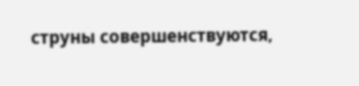струны совершенствуются,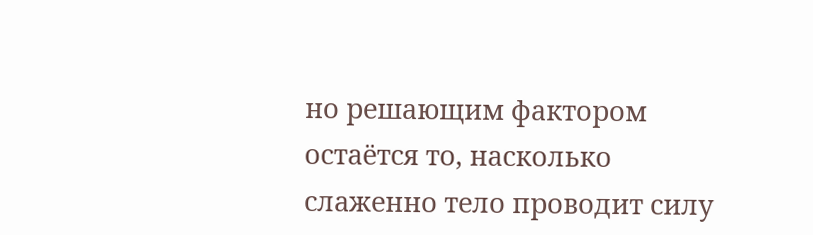но решающим фактором остаётся то, насколько слаженно тело проводит силу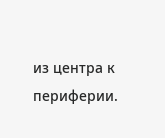из центра к периферии.